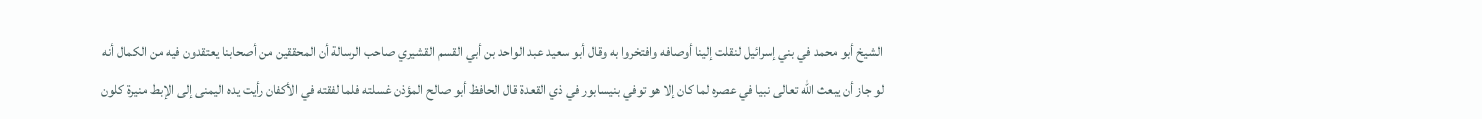الشيخ أبو محمد في بني إسرائيل لنقلت إلينا أوصافه وافتخروا به وقال أبو سعيد عبد الواحد بن أبي القسم القشيري صاحب الرسالة أن المحققين من أصحابنا يعتقدون فيه من الكمال أنه لو جاز أن يبعث الله تعالى نبيا في عصره لما كان إلا هو توفي بنيسابور في ذي القعدة قال الحافظ أبو صالح المؤذن غسلته فلما لفقته في الأكفان رأيت يده اليمنى إلى الإبط منيرة كلون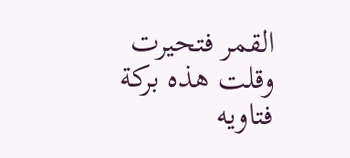القمر فتحيرت وقلت هذه بركة فتاويه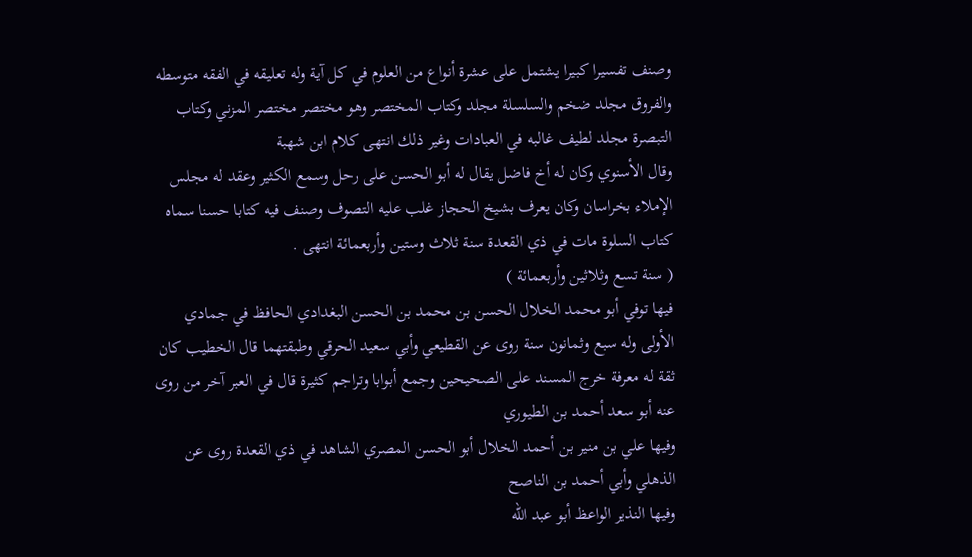وصنف تفسيرا كبيرا يشتمل على عشرة أنواع من العلوم في كل آية وله تعليقه في الفقه متوسطه والفروق مجلد ضخم والسلسلة مجلد وكتاب المختصر وهو مختصر مختصر المزني وكتاب التبصرة مجلد لطيف غالبه في العبادات وغير ذلك انتهى كلام ابن شهبة
وقال الأسنوي وكان له أخ فاضل يقال له أبو الحسن على رحل وسمع الكثير وعقد له مجلس الإملاء بخراسان وكان يعرف بشيخ الحجاز غلب عليه التصوف وصنف فيه كتابا حسنا سماه كتاب السلوة مات في ذي القعدة سنة ثلاث وستين وأربعمائة انتهى .
( سنة تسع وثلاثين وأربعمائة )
فيها توفي أبو محمد الخلال الحسن بن محمد بن الحسن البغدادي الحافظ في جمادي الأولى وله سبع وثمانون سنة روى عن القطيعي وأبي سعيد الحرقي وطبقتهما قال الخطيب كان ثقة له معرفة خرج المسند على الصحيحين وجمع أبوابا وتراجم كثيرة قال في العبر آخر من روى عنه أبو سعد أحمد بن الطيوري
وفيها علي بن منير بن أحمد الخلال أبو الحسن المصري الشاهد في ذي القعدة روى عن الذهلي وأبي أحمد بن الناصح
وفيها النذير الواعظ أبو عبد الله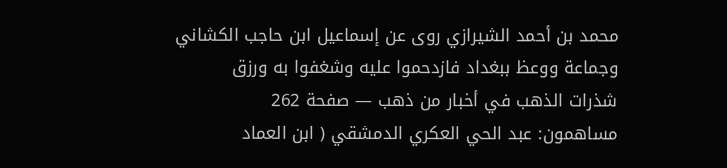محمد بن أحمد الشيرازي روى عن إسماعيل ابن حاجب الكشاني وجماعة ووعظ ببغداد فازدحموا عليه وشغفوا به ورزق
شذرات الذهب في أخبار من ذهب — صفحة 262
مساهمون: عبد الحي العكري الدمشقي ( ابن العماد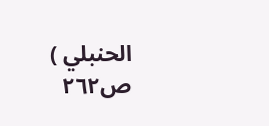الحنبلي )
ص٢٦٢